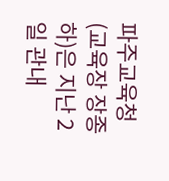파주교육청(교육장 장종하)은 지난 2일 관내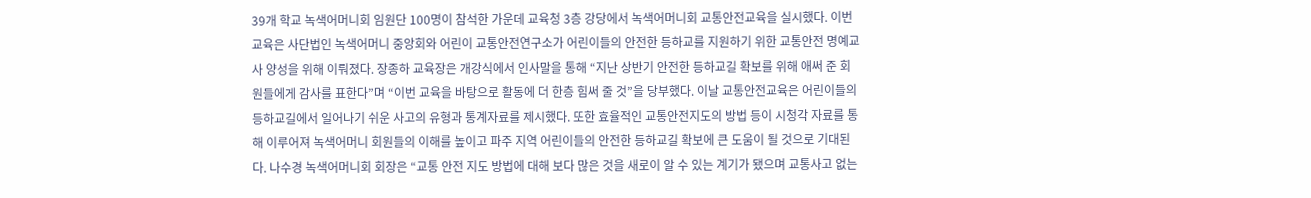39개 학교 녹색어머니회 임원단 100명이 참석한 가운데 교육청 3층 강당에서 녹색어머니회 교통안전교육을 실시했다. 이번 교육은 사단법인 녹색어머니 중앙회와 어린이 교통안전연구소가 어린이들의 안전한 등하교를 지원하기 위한 교통안전 명예교사 양성을 위해 이뤄졌다. 장종하 교육장은 개강식에서 인사말을 통해 “지난 상반기 안전한 등하교길 확보를 위해 애써 준 회원들에게 감사를 표한다”며 “이번 교육을 바탕으로 활동에 더 한층 힘써 줄 것”을 당부했다. 이날 교통안전교육은 어린이들의 등하교길에서 일어나기 쉬운 사고의 유형과 통계자료를 제시했다. 또한 효율적인 교통안전지도의 방법 등이 시청각 자료를 통해 이루어져 녹색어머니 회원들의 이해를 높이고 파주 지역 어린이들의 안전한 등하교길 확보에 큰 도움이 될 것으로 기대된다. 나수경 녹색어머니회 회장은 “교통 안전 지도 방법에 대해 보다 많은 것을 새로이 알 수 있는 계기가 됐으며 교통사고 없는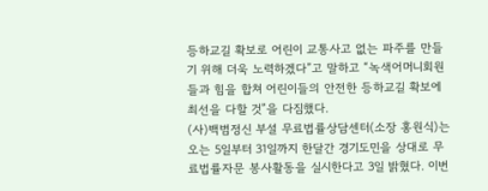등하교길 확보로 어린이 교통사고 없는 파주를 만들기 위해 더욱 노력하겠다”고 말하고 “녹색어머니회원들과 힘을 합쳐 어린이들의 안전한 등하교길 확보에 최선을 다할 것”을 다짐했다.
(사)백범정신 부설 무료법률상담센터(소장 홍원식)는 오는 5일부터 31일까지 한달간 경기도민을 상대로 무료법률자문 봉사활동을 실시한다고 3일 밝혔다. 이번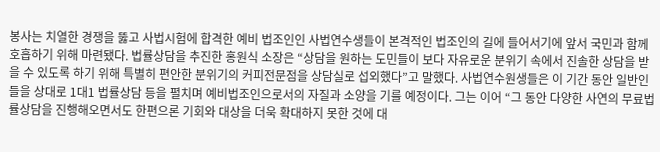봉사는 치열한 경쟁을 뚫고 사법시험에 합격한 예비 법조인인 사법연수생들이 본격적인 법조인의 길에 들어서기에 앞서 국민과 함께 호흡하기 위해 마련됐다. 법률상담을 추진한 홍원식 소장은 “상담을 원하는 도민들이 보다 자유로운 분위기 속에서 진솔한 상담을 받을 수 있도록 하기 위해 특별히 편안한 분위기의 커피전문점을 상담실로 섭외했다”고 말했다. 사법연수원생들은 이 기간 동안 일반인들을 상대로 1대1 법률상담 등을 펼치며 예비법조인으로서의 자질과 소양을 기를 예정이다. 그는 이어 “그 동안 다양한 사연의 무료법률상담을 진행해오면서도 한편으론 기회와 대상을 더욱 확대하지 못한 것에 대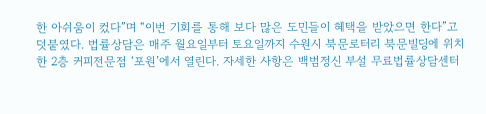한 아쉬움이 컸다”며 “이번 기회를 통해 보다 많은 도민들이 혜택을 받았으면 한다”고 덧붙였다. 법률상담은 매주 월요일부터 토요일까지 수원시 북문로터리 북문빌딩에 위치한 2층 커피전문점 ‘포원’에서 열린다. 자세한 사항은 백범정신 부설 무료법률상담센터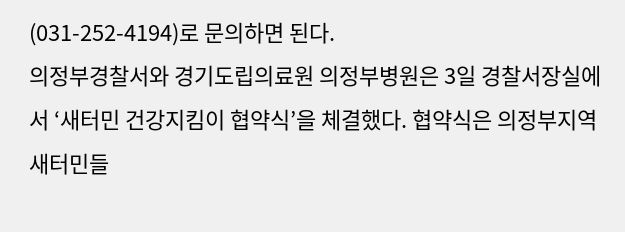(031-252-4194)로 문의하면 된다.
의정부경찰서와 경기도립의료원 의정부병원은 3일 경찰서장실에서 ‘새터민 건강지킴이 협약식’을 체결했다. 협약식은 의정부지역 새터민들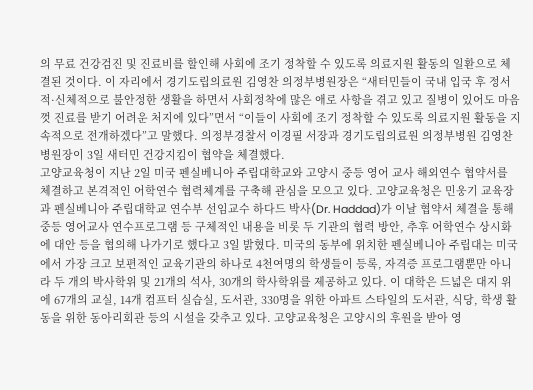의 무료 건강검진 및 진료비를 할인해 사회에 조기 정착할 수 있도록 의료지원 활동의 일환으로 체결된 것이다. 이 자리에서 경기도립의료원 김영찬 의정부병원장은 “새터민들이 국내 입국 후 정서적·신체적으로 불안정한 생활을 하면서 사회정착에 많은 애로 사항을 겪고 있고 질병이 있어도 마음껏 진료를 받기 어려운 처지에 있다”면서 “이들이 사회에 조기 정착할 수 있도록 의료지원 활동을 지속적으로 전개하겠다”고 말했다. 의정부경찰서 이경필 서장과 경기도립의료원 의정부병원 김영찬 병원장이 3일 새터민 건강지킴이 협약을 체결했다.
고양교육청이 지난 2일 미국 펜실베니아 주립대학교와 고양시 중등 영어 교사 해외연수 협약서를 체결하고 본격적인 어학연수 협력체계를 구축해 관심을 모으고 있다. 고양교육청은 민웅기 교육장과 펜실베니아 주립대학교 연수부 선임교수 하다드 박사(Dr. Haddad)가 이날 협약서 체결을 통해 중등 영어교사 연수프로그램 등 구체적인 내용을 비롯 두 기관의 협력 방안, 추후 어학연수 상시화에 대안 등을 협의해 나가기로 했다고 3일 밝혔다. 미국의 동부에 위치한 펜실베니아 주립대는 미국에서 가장 크고 보편적인 교육기관의 하나로 4천여명의 학생들이 등록, 자격증 프로그램뿐만 아니라 두 개의 박사학위 및 21개의 석사, 30개의 학사학위를 제공하고 있다. 이 대학은 드넓은 대지 위에 67개의 교실, 14개 컴프터 실습실, 도서관, 330명을 위한 아파트 스타일의 도서관, 식당, 학생 활동을 위한 동아리회관 등의 시설을 갖추고 있다. 고양교육청은 고양시의 후원을 받아 영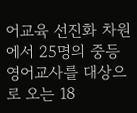어교육 선진화 차원에서 25명의 중등 영어교사를 대상으로 오는 18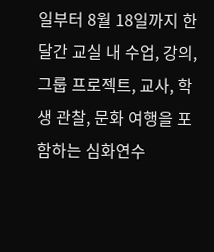일부터 8월 18일까지 한 달간 교실 내 수업, 강의, 그룹 프로젝트, 교사, 학생 관찰, 문화 여행을 포함하는 심화연수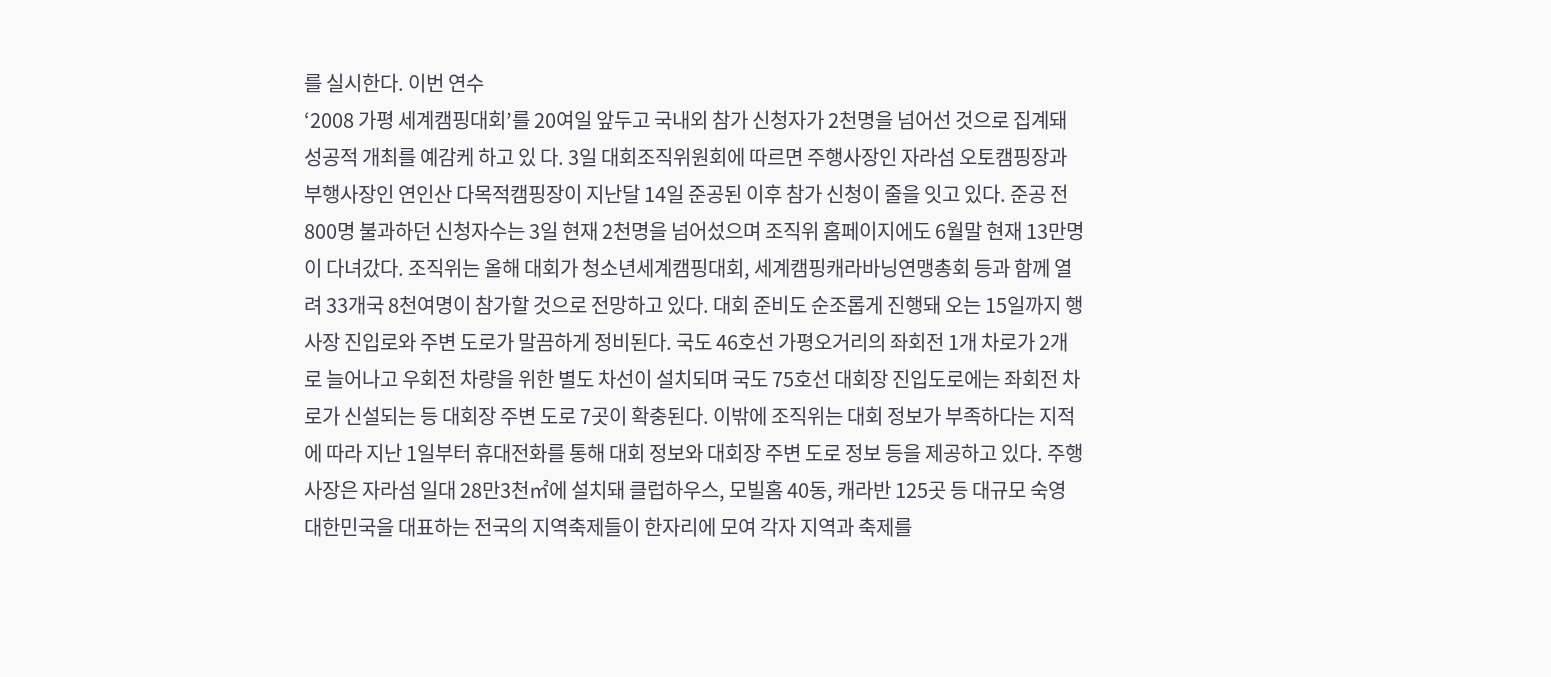를 실시한다. 이번 연수
‘2008 가평 세계캠핑대회’를 20여일 앞두고 국내외 참가 신청자가 2천명을 넘어선 것으로 집계돼 성공적 개최를 예감케 하고 있 다. 3일 대회조직위원회에 따르면 주행사장인 자라섬 오토캠핑장과 부행사장인 연인산 다목적캠핑장이 지난달 14일 준공된 이후 참가 신청이 줄을 잇고 있다. 준공 전 800명 불과하던 신청자수는 3일 현재 2천명을 넘어섰으며 조직위 홈페이지에도 6월말 현재 13만명이 다녀갔다. 조직위는 올해 대회가 청소년세계캠핑대회, 세계캠핑캐라바닝연맹총회 등과 함께 열려 33개국 8천여명이 참가할 것으로 전망하고 있다. 대회 준비도 순조롭게 진행돼 오는 15일까지 행사장 진입로와 주변 도로가 말끔하게 정비된다. 국도 46호선 가평오거리의 좌회전 1개 차로가 2개로 늘어나고 우회전 차량을 위한 별도 차선이 설치되며 국도 75호선 대회장 진입도로에는 좌회전 차로가 신설되는 등 대회장 주변 도로 7곳이 확충된다. 이밖에 조직위는 대회 정보가 부족하다는 지적에 따라 지난 1일부터 휴대전화를 통해 대회 정보와 대회장 주변 도로 정보 등을 제공하고 있다. 주행사장은 자라섬 일대 28만3천㎡에 설치돼 클럽하우스, 모빌홈 40동, 캐라반 125곳 등 대규모 숙영
대한민국을 대표하는 전국의 지역축제들이 한자리에 모여 각자 지역과 축제를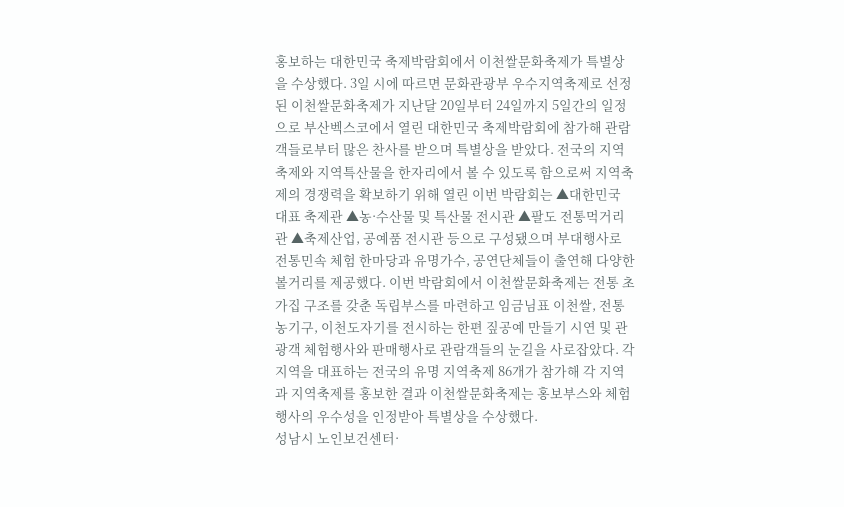홍보하는 대한민국 축제박람회에서 이천쌀문화축제가 특별상을 수상했다. 3일 시에 따르면 문화관광부 우수지역축제로 선정된 이천쌀문화축제가 지난달 20일부터 24일까지 5일간의 일정으로 부산벡스코에서 열린 대한민국 축제박람회에 참가해 관람객들로부터 많은 찬사를 받으며 특별상을 받았다. 전국의 지역축제와 지역특산물을 한자리에서 볼 수 있도록 함으로써 지역축제의 경쟁력을 확보하기 위해 열린 이번 박람회는 ▲대한민국 대표 축제관 ▲농·수산물 및 특산물 전시관 ▲팔도 전통먹거리관 ▲축제산업, 공예품 전시관 등으로 구성됐으며 부대행사로 전통민속 체험 한마당과 유명가수, 공연단체들이 출연해 다양한 볼거리를 제공했다. 이번 박람회에서 이천쌀문화축제는 전통 초가집 구조를 갖춘 독립부스를 마련하고 임금님표 이천쌀, 전통농기구, 이천도자기를 전시하는 한편 짚공예 만들기 시연 및 관광객 체험행사와 판매행사로 관람객들의 눈길을 사로잡았다. 각 지역을 대표하는 전국의 유명 지역축제 86개가 참가해 각 지역과 지역축제를 홍보한 결과 이천쌀문화축제는 홍보부스와 체험행사의 우수성을 인정받아 특별상을 수상했다.
성남시 노인보건센터·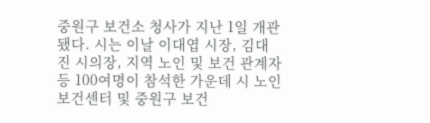중원구 보건소 청사가 지난 1일 개관됐다. 시는 이날 이대엽 시장, 김대진 시의장, 지역 노인 및 보건 관계자 등 100여명이 참석한 가운데 시 노인보건센터 및 중원구 보건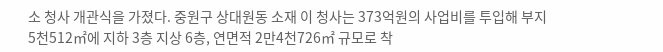소 청사 개관식을 가졌다. 중원구 상대원동 소재 이 청사는 373억원의 사업비를 투입해 부지 5천512㎡에 지하 3층 지상 6층, 연면적 2만4천726㎡ 규모로 착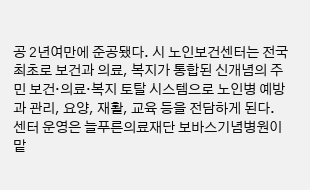공 2년여만에 준공됐다. 시 노인보건센터는 전국 최초로 보건과 의료, 복지가 통합된 신개념의 주민 보건·의료·복지 토탈 시스템으로 노인병 예방과 관리, 요양, 재활, 교육 등을 전담하게 된다. 센터 운영은 늘푸른의료재단 보바스기념병원이 맡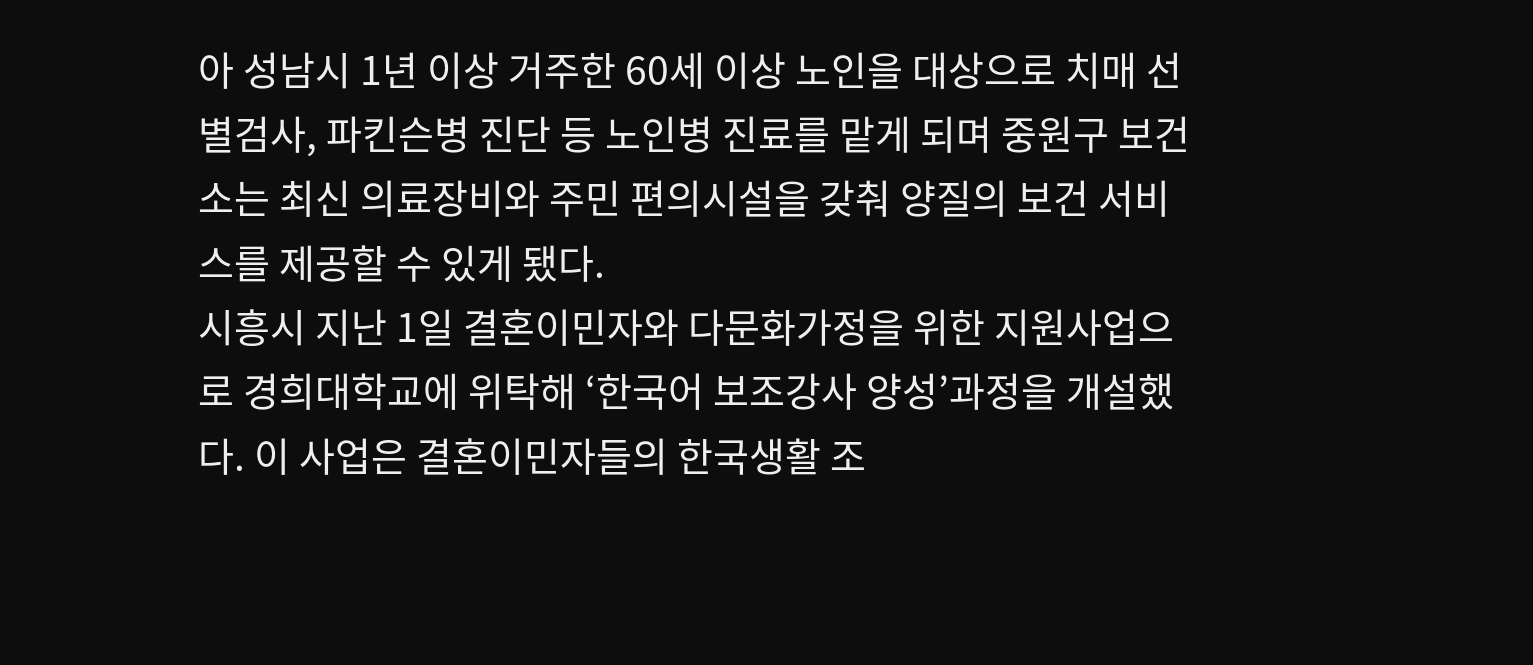아 성남시 1년 이상 거주한 60세 이상 노인을 대상으로 치매 선별검사, 파킨슨병 진단 등 노인병 진료를 맡게 되며 중원구 보건소는 최신 의료장비와 주민 편의시설을 갖춰 양질의 보건 서비스를 제공할 수 있게 됐다.
시흥시 지난 1일 결혼이민자와 다문화가정을 위한 지원사업으로 경희대학교에 위탁해 ‘한국어 보조강사 양성’과정을 개설했다. 이 사업은 결혼이민자들의 한국생활 조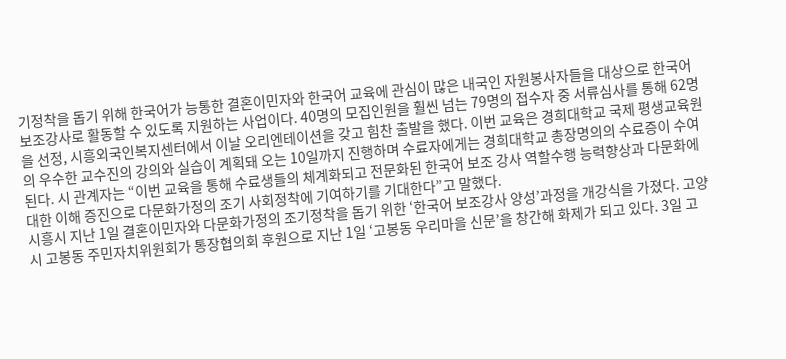기정착을 돕기 위해 한국어가 능통한 결혼이민자와 한국어 교육에 관심이 많은 내국인 자원봉사자들을 대상으로 한국어 보조강사로 활동할 수 있도록 지원하는 사업이다. 40명의 모집인원을 훨씬 넘는 79명의 접수자 중 서류심사를 통해 62명을 선정, 시흥외국인복지센터에서 이날 오리엔테이션을 갖고 힘찬 출발을 했다. 이번 교육은 경희대학교 국제 평생교육원의 우수한 교수진의 강의와 실습이 계획돼 오는 10일까지 진행하며 수료자에게는 경희대학교 총장명의의 수료증이 수여된다. 시 관계자는 “이번 교육을 통해 수료생들의 체계화되고 전문화된 한국어 보조 강사 역할수행 능력향상과 다문화에 대한 이해 증진으로 다문화가정의 조기 사회정착에 기여하기를 기대한다”고 말했다.
시흥시 지난 1일 결혼이민자와 다문화가정의 조기정착을 돕기 위한 ‘한국어 보조강사 양성’과정을 개강식을 가졌다. 고양시 고봉동 주민자치위원회가 통장협의회 후원으로 지난 1일 ‘고봉동 우리마을 신문’을 창간해 화제가 되고 있다. 3일 고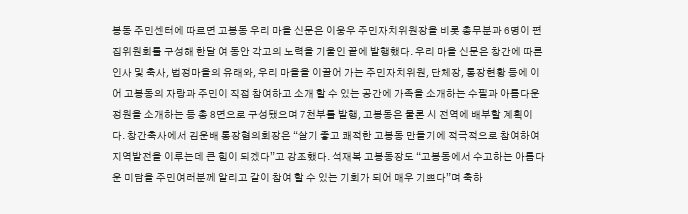봉동 주민센터에 따르면 고봉동 우리 마을 신문은 이웅우 주민자치위원장을 비롯 총무분과 6명이 편집위원회를 구성해 한달 여 동안 각고의 노력을 기울인 끝에 발행했다. 우리 마을 신문은 창간에 따른 인사 및 축사, 법정마을의 유래와, 우리 마을을 이끌어 가는 주민자치위원, 단체장, 통장현황 등에 이어 고봉동의 자랑과 주민이 직접 참여하고 소개 할 수 있는 공간에 가족을 소개하는 수필과 아름다운 정원을 소개하는 등 총 8면으로 구성됐으며 7천부를 발행, 고봉동은 물론 시 전역에 배부할 계획이다. 창간축사에서 김운배 통장협의회장은 “살기 좋고 쾌적한 고봉동 만들기에 적극적으로 참여하여 지역발전을 이루는데 큰 힘이 되겠다”고 강조했다. 석재복 고봉동장도 “고봉동에서 수고하는 아름다운 미담을 주민여러분께 알리고 같이 참여 할 수 있는 기회가 되어 매우 기쁘다”며 축하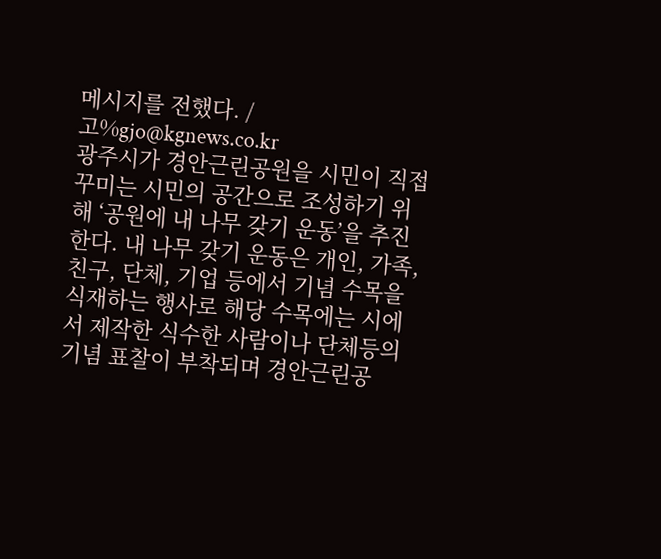메시지를 전했다. /고%gjo@kgnews.co.kr
광주시가 경안근린공원을 시민이 직접 꾸미는 시민의 공간으로 조성하기 위해 ‘공원에 내 나무 갖기 운동’을 추진한다. 내 나무 갖기 운동은 개인, 가족, 친구, 단체, 기업 등에서 기념 수목을 식재하는 행사로 해당 수목에는 시에서 제작한 식수한 사람이나 단체등의 기념 표찰이 부착되며 경안근린공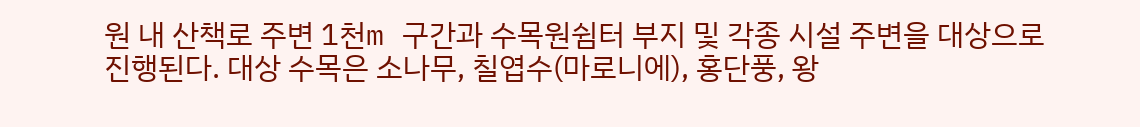원 내 산책로 주변 1천m 구간과 수목원쉼터 부지 및 각종 시설 주변을 대상으로 진행된다. 대상 수목은 소나무, 칠엽수(마로니에), 홍단풍, 왕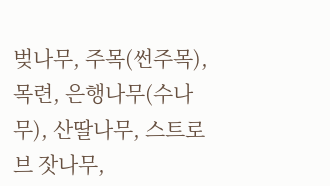벚나무, 주목(썬주목), 목련, 은행나무(수나무), 산딸나무, 스트로브 잣나무,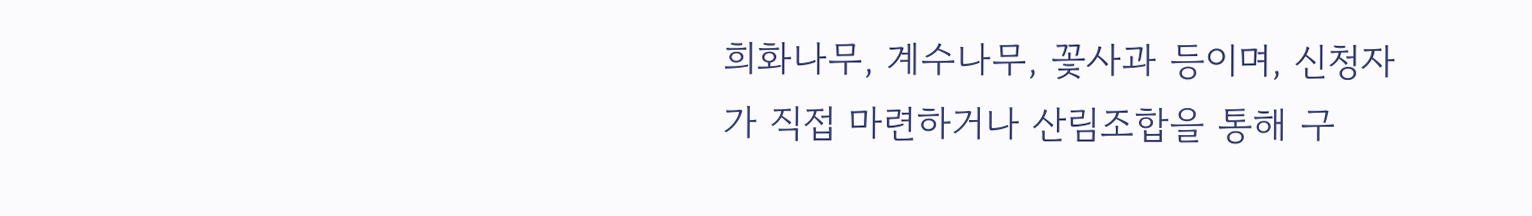희화나무, 계수나무, 꽃사과 등이며, 신청자가 직접 마련하거나 산림조합을 통해 구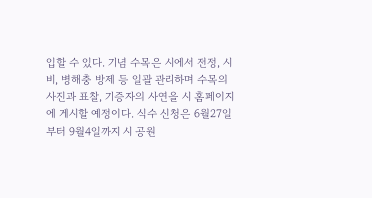입할 수 있다. 기념 수목은 시에서 전정, 시비, 병해충 방제 등 일괄 관리하며 수목의 사진과 표찰, 기증자의 사연을 시 홈페이지에 게시할 예정이다. 식수 신청은 6월27일부터 9월4일까지 시 공원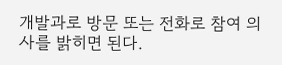개발과로 방문 또는 전화로 참여 의사를 밝히면 된다.